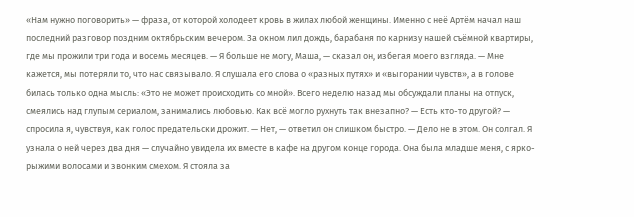«Нам нужно поговорить» — фраза, от которой холодеет кровь в жилах любой женщины. Именно с неё Артём начал наш последний разговор поздним октябрьским вечером. За окном лил дождь, барабаня по карнизу нашей съёмной квартиры, где мы прожили три года и восемь месяцев. — Я больше не могу, Маша, — сказал он, избегая моего взгляда. — Мне кажется, мы потеряли то, что нас связывало. Я слушала его слова о «разных путях» и «выгорании чувств», а в голове билась только одна мысль: «Это не может происходить со мной». Всего неделю назад мы обсуждали планы на отпуск, смеялись над глупым сериалом, занимались любовью. Как всё могло рухнуть так внезапно? — Есть кто-то другой? — спросила я, чувствуя, как голос предательски дрожит. — Нет, — ответил он слишком быстро. — Дело не в этом. Он солгал. Я узнала о ней через два дня — случайно увидела их вместе в кафе на другом конце города. Она была младше меня, с ярко-рыжими волосами и звонким смехом. Я стояла за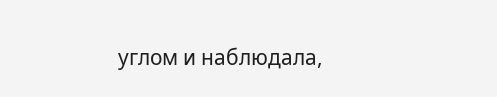углом и наблюдала,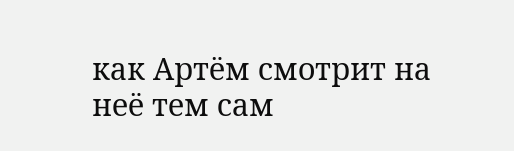как Артём смотрит на неё тем сам